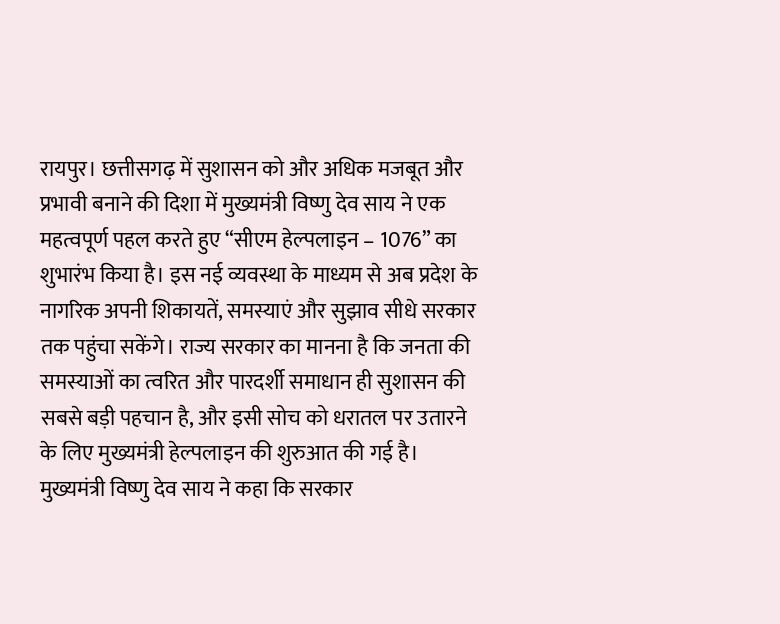रायपुर। छत्तीसगढ़ में सुशासन को और अधिक मजबूत और प्रभावी बनाने की दिशा में मुख्यमंत्री विष्णु देव साय ने एक महत्वपूर्ण पहल करते हुए “सीएम हेल्पलाइन – 1076” का शुभारंभ किया है। इस नई व्यवस्था के माध्यम से अब प्रदेश के नागरिक अपनी शिकायतें, समस्याएं और सुझाव सीधे सरकार तक पहुंचा सकेंगे। राज्य सरकार का मानना है कि जनता की समस्याओं का त्वरित और पारदर्शी समाधान ही सुशासन की सबसे बड़ी पहचान है, और इसी सोच को धरातल पर उतारने के लिए मुख्यमंत्री हेल्पलाइन की शुरुआत की गई है।
मुख्यमंत्री विष्णु देव साय ने कहा कि सरकार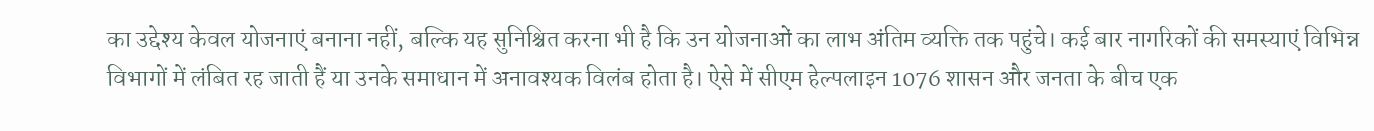का उद्देश्य केवल योजनाएं बनाना नहीं, बल्कि यह सुनिश्चित करना भी है कि उन योजनाओं का लाभ अंतिम व्यक्ति तक पहुंचे। कई बार नागरिकों की समस्याएं विभिन्न विभागों में लंबित रह जाती हैं या उनके समाधान में अनावश्यक विलंब होता है। ऐसे में सीएम हेल्पलाइन 1076 शासन और जनता के बीच एक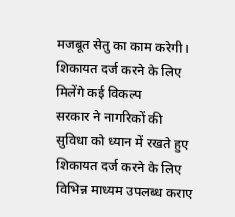मजबूत सेतु का काम करेगी।
शिकायत दर्ज करने के लिए मिलेंगे कई विकल्प
सरकार ने नागरिकों की सुविधा को ध्यान में रखते हुए शिकायत दर्ज करने के लिए विभिन्न माध्यम उपलब्ध कराए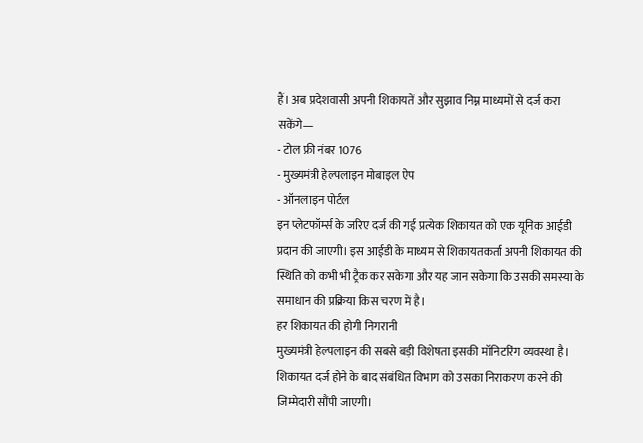हैं। अब प्रदेशवासी अपनी शिकायतें और सुझाव निम्न माध्यमों से दर्ज करा सकेंगे—
- टोल फ्री नंबर 1076
- मुख्यमंत्री हेल्पलाइन मोबाइल ऐप
- ऑनलाइन पोर्टल
इन प्लेटफॉर्म्स के जरिए दर्ज की गई प्रत्येक शिकायत को एक यूनिक आईडी प्रदान की जाएगी। इस आईडी के माध्यम से शिकायतकर्ता अपनी शिकायत की स्थिति को कभी भी ट्रैक कर सकेगा और यह जान सकेगा कि उसकी समस्या के समाधान की प्रक्रिया किस चरण में है।
हर शिकायत की होगी निगरानी
मुख्यमंत्री हेल्पलाइन की सबसे बड़ी विशेषता इसकी मॉनिटरिंग व्यवस्था है। शिकायत दर्ज होने के बाद संबंधित विभाग को उसका निराकरण करने की जिम्मेदारी सौंपी जाएगी।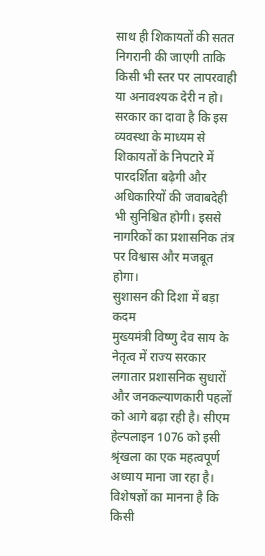साथ ही शिकायतों की सतत निगरानी की जाएगी ताकि किसी भी स्तर पर लापरवाही या अनावश्यक देरी न हो।
सरकार का दावा है कि इस व्यवस्था के माध्यम से शिकायतों के निपटारे में पारदर्शिता बढ़ेगी और अधिकारियों की जवाबदेही भी सुनिश्चित होगी। इससे नागरिकों का प्रशासनिक तंत्र पर विश्वास और मजबूत होगा।
सुशासन की दिशा में बड़ा कदम
मुख्यमंत्री विष्णु देव साय के नेतृत्व में राज्य सरकार लगातार प्रशासनिक सुधारों और जनकल्याणकारी पहलों को आगे बढ़ा रही है। सीएम हेल्पलाइन 1076 को इसी श्रृंखला का एक महत्वपूर्ण अध्याय माना जा रहा है।
विशेषज्ञों का मानना है कि किसी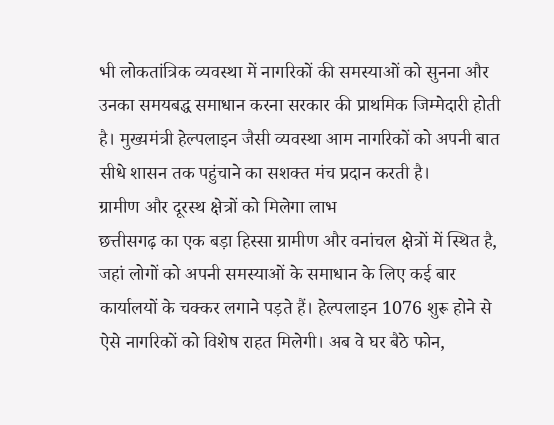भी लोकतांत्रिक व्यवस्था में नागरिकों की समस्याओं को सुनना और उनका समयबद्ध समाधान करना सरकार की प्राथमिक जिम्मेदारी होती है। मुख्यमंत्री हेल्पलाइन जैसी व्यवस्था आम नागरिकों को अपनी बात सीधे शासन तक पहुंचाने का सशक्त मंच प्रदान करती है।
ग्रामीण और दूरस्थ क्षेत्रों को मिलेगा लाभ
छत्तीसगढ़ का एक बड़ा हिस्सा ग्रामीण और वनांचल क्षेत्रों में स्थित है, जहां लोगों को अपनी समस्याओं के समाधान के लिए कई बार कार्यालयों के चक्कर लगाने पड़ते हैं। हेल्पलाइन 1076 शुरू होने से ऐसे नागरिकों को विशेष राहत मिलेगी। अब वे घर बैठे फोन,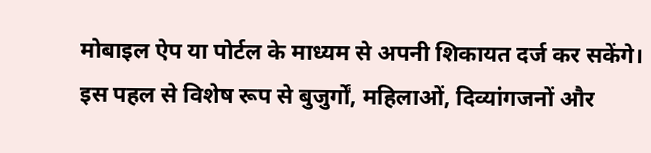मोबाइल ऐप या पोर्टल के माध्यम से अपनी शिकायत दर्ज कर सकेंगे।
इस पहल से विशेष रूप से बुजुर्गों, महिलाओं, दिव्यांगजनों और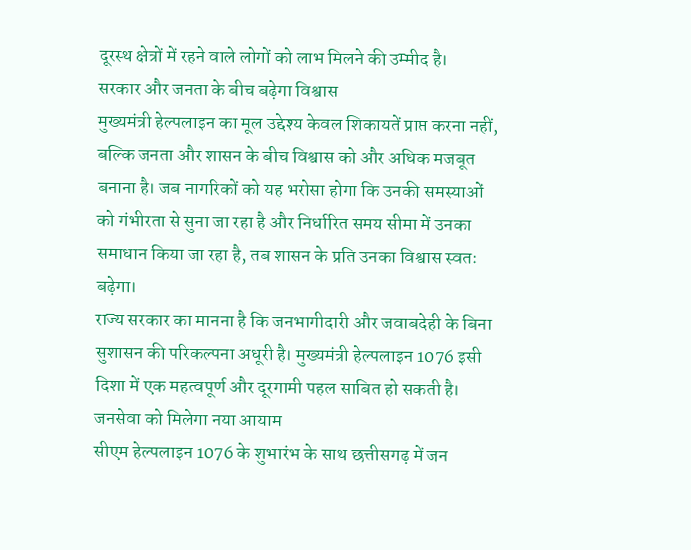दूरस्थ क्षेत्रों में रहने वाले लोगों को लाभ मिलने की उम्मीद है।
सरकार और जनता के बीच बढ़ेगा विश्वास
मुख्यमंत्री हेल्पलाइन का मूल उद्देश्य केवल शिकायतें प्राप्त करना नहीं, बल्कि जनता और शासन के बीच विश्वास को और अधिक मजबूत बनाना है। जब नागरिकों को यह भरोसा होगा कि उनकी समस्याओं को गंभीरता से सुना जा रहा है और निर्धारित समय सीमा में उनका समाधान किया जा रहा है, तब शासन के प्रति उनका विश्वास स्वतः बढ़ेगा।
राज्य सरकार का मानना है कि जनभागीदारी और जवाबदेही के बिना सुशासन की परिकल्पना अधूरी है। मुख्यमंत्री हेल्पलाइन 1076 इसी दिशा में एक महत्वपूर्ण और दूरगामी पहल साबित हो सकती है।
जनसेवा को मिलेगा नया आयाम
सीएम हेल्पलाइन 1076 के शुभारंभ के साथ छत्तीसगढ़ में जन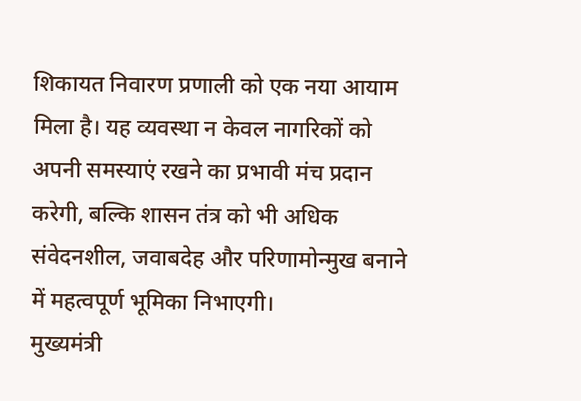शिकायत निवारण प्रणाली को एक नया आयाम मिला है। यह व्यवस्था न केवल नागरिकों को अपनी समस्याएं रखने का प्रभावी मंच प्रदान करेगी, बल्कि शासन तंत्र को भी अधिक संवेदनशील, जवाबदेह और परिणामोन्मुख बनाने में महत्वपूर्ण भूमिका निभाएगी।
मुख्यमंत्री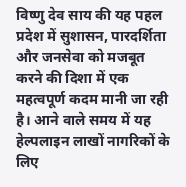विष्णु देव साय की यह पहल प्रदेश में सुशासन, पारदर्शिता और जनसेवा को मजबूत करने की दिशा में एक महत्वपूर्ण कदम मानी जा रही है। आने वाले समय में यह हेल्पलाइन लाखों नागरिकों के लिए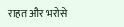राहत और भरोसे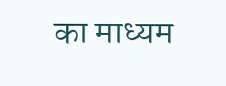का माध्यम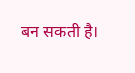बन सकती है।